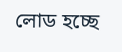লোড হচ্ছে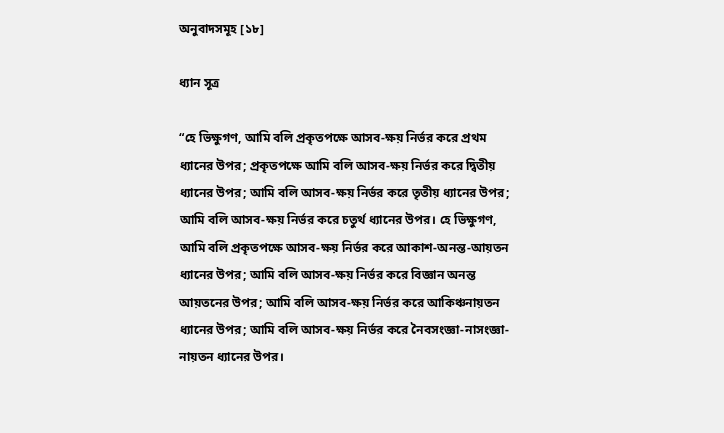অনুবাদসমূহ [১৮]

ধ্যান সূত্র

“হে ভিক্ষুগণ, আমি বলি প্রকৃতপক্ষে আসব-ক্ষয় নির্ভর করে প্রথম ধ্যানের উপর; প্রকৃতপক্ষে আমি বলি আসব-ক্ষয় নির্ভর করে দ্বিতীয় ধ্যানের উপর; আমি বলি আসব-ক্ষয় নির্ভর করে তৃতীয় ধ্যানের উপর; আমি বলি আসব-ক্ষয় নির্ভর করে চতুর্থ ধ্যানের উপর। হে ভিক্ষুগণ, আমি বলি প্রকৃতপক্ষে আসব-ক্ষয় নির্ভর করে আকাশ-অনন্ত-আয়তন ধ্যানের উপর; আমি বলি আসব-ক্ষয় নির্ভর করে বিজ্ঞান অনন্ত আয়তনের উপর; আমি বলি আসব-ক্ষয় নির্ভর করে আকিঞ্চনায়তন ধ্যানের উপর; আমি বলি আসব-ক্ষয় নির্ভর করে নৈবসংজ্ঞা-নাসংজ্ঞা-নায়তন ধ্যানের উপর।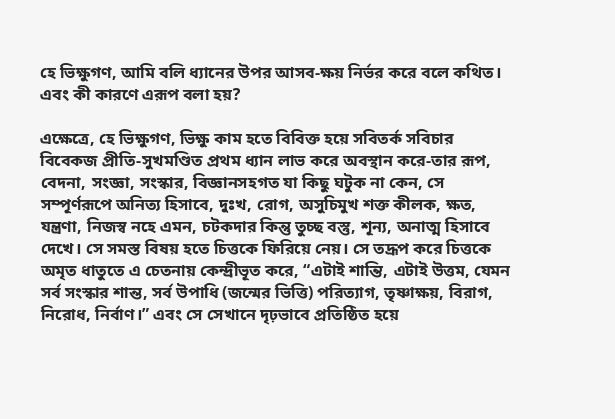হে ভিক্ষুগণ, আমি বলি ধ্যানের উপর আসব-ক্ষয় নির্ভর করে বলে কথিত। এবং কী কারণে এরূপ বলা হয়?

এক্ষেত্রে, হে ভিক্ষুগণ, ভিক্ষু কাম হতে বিবিক্ত হয়ে সবিতর্ক সবিচার বিবেকজ প্রীতি-সুখমণ্ডিত প্রথম ধ্যান লাভ করে অবস্থান করে-তার রূপ, বেদনা, সংজ্ঞা, সংস্কার, বিজ্ঞানসহগত যা কিছু ঘটুক না কেন, সে সম্পূর্ণরূপে অনিত্য হিসাবে, দুঃখ, রোগ, অসুচিমুখ শক্ত কীলক, ক্ষত, যন্ত্রণা, নিজস্ব নহে এমন, চটকদার কিন্তু তুচ্ছ বস্তু, শূন্য, অনাত্ম হিসাবে দেখে। সে সমস্ত বিষয় হতে চিত্তকে ফিরিয়ে নেয়। সে তদ্রূপ করে চিত্তকে অমৃত ধাতুতে এ চেতনায় কেন্দ্রীভূত করে, “এটাই শান্তি, এটাই উত্তম, যেমন সর্ব সংস্কার শান্ত, সর্ব উপাধি (জন্মের ভিত্তি) পরিত্যাগ, তৃষ্ণাক্ষয়, বিরাগ, নিরোধ, নির্বাণ।” এবং সে সেখানে দৃঢ়ভাবে প্রতিষ্ঠিত হয়ে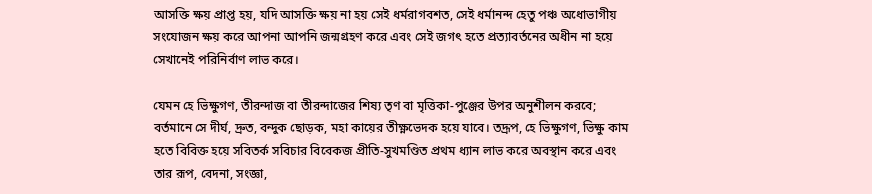আসক্তি ক্ষয় প্রাপ্ত হয়, যদি আসক্তি ক্ষয় না হয় সেই ধর্মরাগবশত, সেই ধর্মানন্দ হেতু পঞ্চ অধোভাগীয় সংযোজন ক্ষয় করে আপনা আপনি জন্মগ্রহণ করে এবং সেই জগৎ হতে প্রত্যাবর্তনের অধীন না হয়ে সেখানেই পরিনির্বাণ লাভ করে।

যেমন হে ভিক্ষুগণ, তীরন্দাজ বা তীরন্দাজের শিষ্য তৃণ বা মৃত্তিকা-পুঞ্জের উপর অনুশীলন করবে; বর্তমানে সে দীর্ঘ, দ্রুত, বন্দুক ছোড়ক, মহা কায়ের তীক্ষ্ণভেদক হয়ে যাবে। তদ্রূপ, হে ভিক্ষুগণ, ভিক্ষু কাম হতে বিবিক্ত হয়ে সবিতর্ক সবিচার বিবেকজ প্রীতি-সুখমণ্ডিত প্রথম ধ্যান লাভ করে অবস্থান করে এবং তার রূপ, বেদনা, সংজ্ঞা,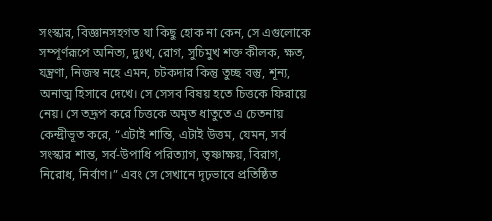সংস্কার, বিজ্ঞানসহগত যা কিছু হোক না কেন, সে এগুলোকে সম্পূর্ণরূপে অনিত্য, দুঃখ, রোগ, সুচিমুখ শক্ত কীলক, ক্ষত, যন্ত্রণা, নিজস্ব নহে এমন, চটকদার কিন্তু তুচ্ছ বস্তু, শূন্য, অনাত্ম হিসাবে দেখে। সে সেসব বিষয় হতে চিত্তকে ফিরায়ে নেয়। সে তদ্রূপ করে চিত্তকে অমৃত ধাতুতে এ চেতনায় কেন্দ্রীভূত করে, “এটাই শান্তি, এটাই উত্তম, যেমন, সর্ব সংস্কার শান্ত, সর্ব-উপাধি পরিত্যাগ, তৃষ্ণাক্ষয়, বিরাগ, নিরোধ, নির্বাণ।” এবং সে সেখানে দৃঢ়ভাবে প্রতিষ্ঠিত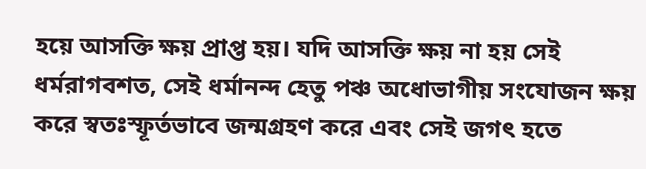হয়ে আসক্তি ক্ষয় প্রাপ্ত হয়। যদি আসক্তি ক্ষয় না হয় সেই ধর্মরাগবশত, সেই ধর্মানন্দ হেতু পঞ্চ অধোভাগীয় সংযোজন ক্ষয় করে স্বতঃস্ফূর্তভাবে জন্মগ্রহণ করে এবং সেই জগৎ হতে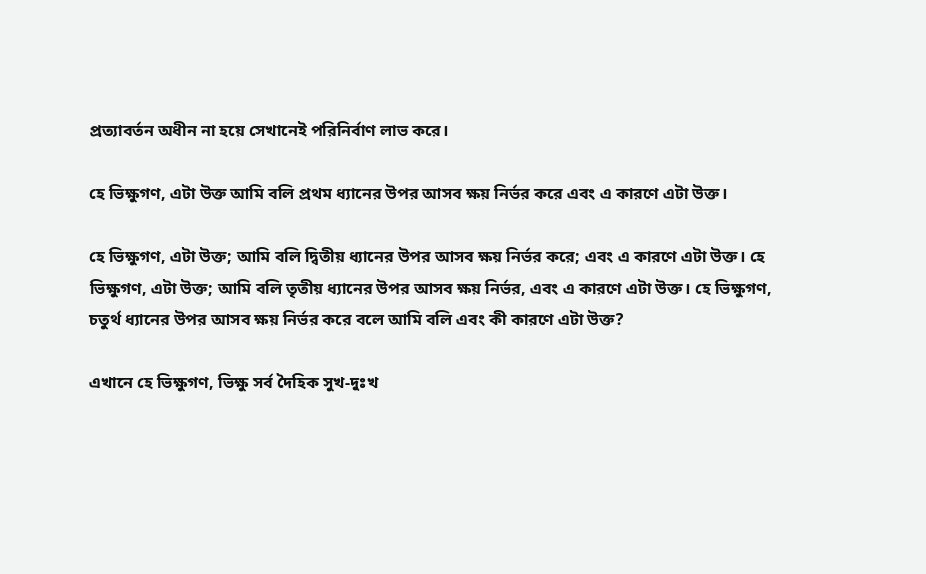প্রত্যাবর্তন অধীন না হয়ে সেখানেই পরিনির্বাণ লাভ করে।

হে ভিক্ষুগণ, এটা উক্ত আমি বলি প্রথম ধ্যানের উপর আসব ক্ষয় নির্ভর করে এবং এ কারণে এটা উক্ত।

হে ভিক্ষুগণ, এটা উক্ত; আমি বলি দ্বিতীয় ধ্যানের উপর আসব ক্ষয় নির্ভর করে; এবং এ কারণে এটা উক্ত। হে ভিক্ষুগণ, এটা উক্ত; আমি বলি তৃতীয় ধ্যানের উপর আসব ক্ষয় নির্ভর, এবং এ কারণে এটা উক্ত। হে ভিক্ষুগণ, চতুর্থ ধ্যানের উপর আসব ক্ষয় নির্ভর করে বলে আমি বলি এবং কী কারণে এটা উক্ত?

এখানে হে ভিক্ষুগণ, ভিক্ষু সর্ব দৈহিক সুখ-দুঃখ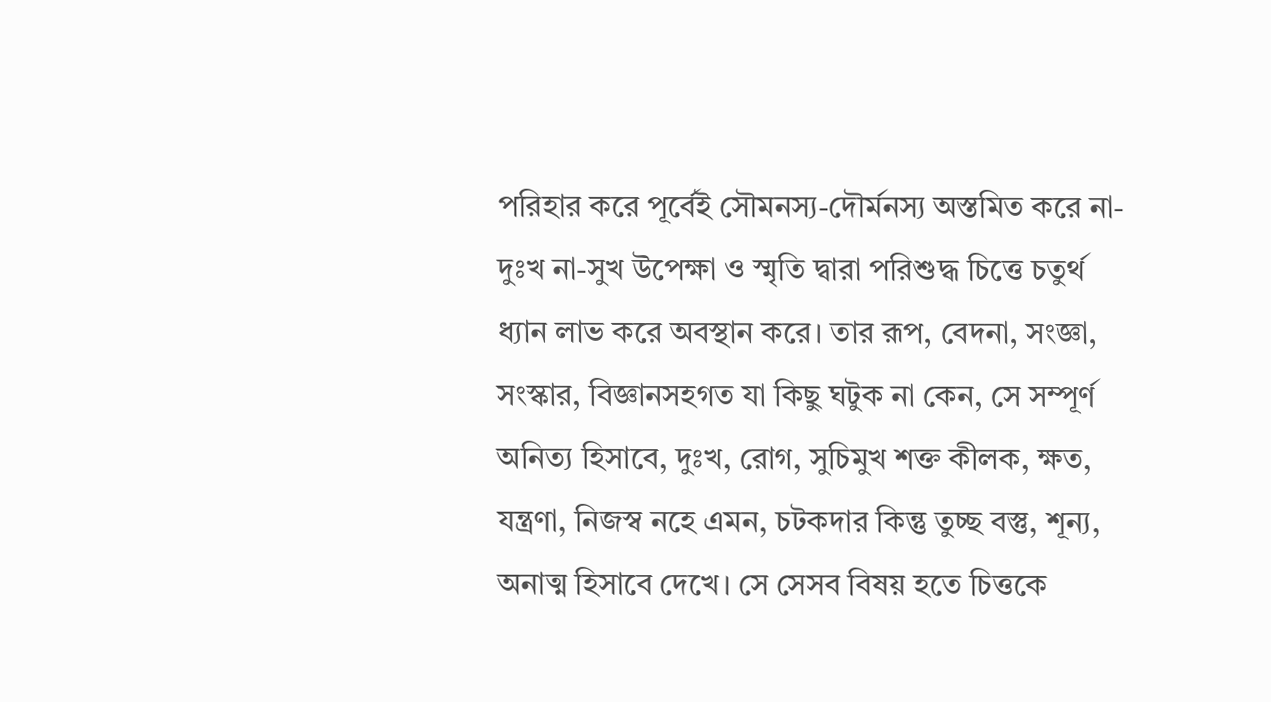পরিহার করে পূর্বেই সৌমনস্য-দৌর্মনস্য অস্তমিত করে না-দুঃখ না-সুখ উপেক্ষা ও স্মৃতি দ্বারা পরিশুদ্ধ চিত্তে চতুর্থ ধ্যান লাভ করে অবস্থান করে। তার রূপ, বেদনা, সংজ্ঞা, সংস্কার, বিজ্ঞানসহগত যা কিছু ঘটুক না কেন, সে সম্পূর্ণ অনিত্য হিসাবে, দুঃখ, রোগ, সুচিমুখ শক্ত কীলক, ক্ষত, যন্ত্রণা, নিজস্ব নহে এমন, চটকদার কিন্তু তুচ্ছ বস্তু, শূন্য, অনাত্ম হিসাবে দেখে। সে সেসব বিষয় হতে চিত্তকে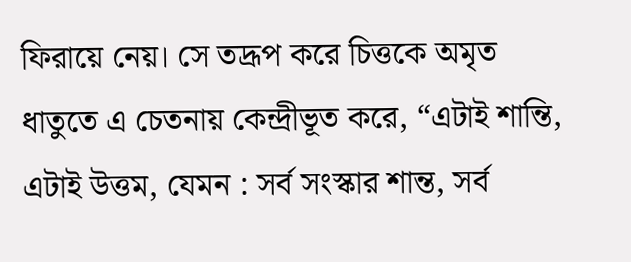ফিরায়ে নেয়। সে তদ্রূপ করে চিত্তকে অমৃত ধাতুতে এ চেতনায় কেন্দ্রীভূত করে, “এটাই শান্তি, এটাই উত্তম, যেমন : সর্ব সংস্কার শান্ত, সর্ব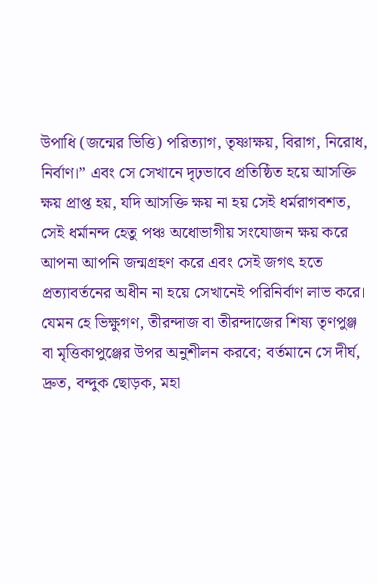উপাধি (জন্মের ভিত্তি) পরিত্যাগ, তৃষ্ণাক্ষয়, বিরাগ, নিরোধ, নির্বাণ।” এবং সে সেখানে দৃঢ়ভাবে প্রতিষ্ঠিত হয়ে আসক্তি ক্ষয় প্রাপ্ত হয়, যদি আসক্তি ক্ষয় না হয় সেই ধর্মরাগবশত, সেই ধর্মানন্দ হেতু পঞ্চ অধোভাগীয় সংযোজন ক্ষয় করে আপনা আপনি জন্মগ্রহণ করে এবং সেই জগৎ হতে প্রত্যাবর্তনের অধীন না হয়ে সেখানেই পরিনির্বাণ লাভ করে। যেমন হে ভিক্ষুগণ, তীরন্দাজ বা তীরন্দাজের শিষ্য তৃণপুঞ্জ বা মৃত্তিকাপুঞ্জের উপর অনুশীলন করবে; বর্তমানে সে দীর্ঘ, দ্রুত, বন্দুক ছোড়ক, মহা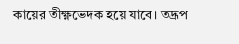কায়ের তীক্ষ্ণভেদক হয়ে যাবে। তদ্রূপ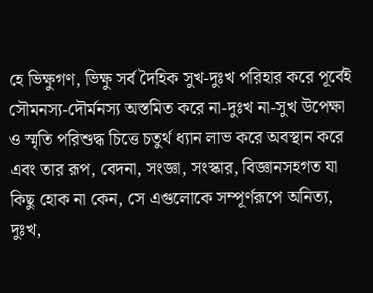হে ভিক্ষুগণ, ভিক্ষু সর্ব দৈহিক সুখ-দুঃখ পরিহার করে পূর্বেই সৌমনস্য-দৌর্মনস্য অস্তমিত করে না-দুঃখ না-সুখ উপেক্ষা ও স্মৃতি পরিশুদ্ধ চিত্তে চতুর্থ ধ্যান লাভ করে অবস্থান করে এবং তার রূপ, বেদনা, সংজ্ঞা, সংস্কার, বিজ্ঞানসহগত যা কিছু হোক না কেন, সে এগুলোকে সম্পূর্ণরূপে অনিত্য, দুঃখ,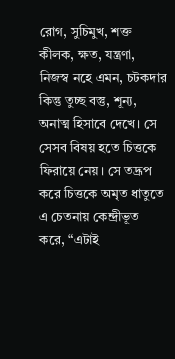রোগ, সুচিমুখ, শক্ত কীলক, ক্ষত, যন্ত্রণা, নিজস্ব নহে এমন, চটকদার কিন্তু তুচ্ছ বস্তু, শূন্য, অনাত্ম হিসাবে দেখে। সে সেসব বিষয় হতে চিত্তকে ফিরায়ে নেয়। সে তদ্রূপ করে চিত্তকে অমৃত ধাতুতে এ চেতনায় কেন্দ্রীভূত করে, “এটাই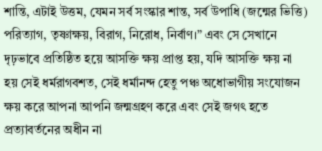শান্তি, এটাই উত্তম, যেমন সর্ব সংস্কার শান্ত, সর্ব উপাধি (জন্মের ভিত্তি) পরিত্যাগ, তৃষ্ণাক্ষয়, বিরাগ, নিরোধ, নির্বাণ।” এবং সে সেখানে দৃঢ়ভাবে প্রতিষ্ঠিত হয়ে আসক্তি ক্ষয় প্রাপ্ত হয়, যদি আসক্তি ক্ষয় না হয় সেই ধর্মরাগবশত, সেই ধর্মানন্দ হেতু পঞ্চ অধোভাগীয় সংযোজন ক্ষয় করে আপনা আপনি জন্মগ্রহণ করে এবং সেই জগৎ হতে প্রত্যাবর্তনের অধীন না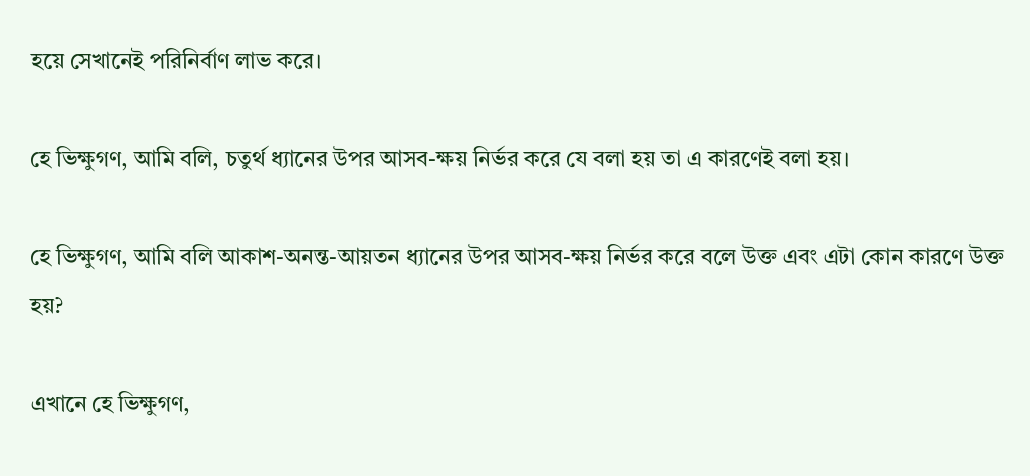হয়ে সেখানেই পরিনির্বাণ লাভ করে।

হে ভিক্ষুগণ, আমি বলি, চতুর্থ ধ্যানের উপর আসব-ক্ষয় নির্ভর করে যে বলা হয় তা এ কারণেই বলা হয়।

হে ভিক্ষুগণ, আমি বলি আকাশ-অনন্ত-আয়তন ধ্যানের উপর আসব-ক্ষয় নির্ভর করে বলে উক্ত এবং এটা কোন কারণে উক্ত হয়?

এখানে হে ভিক্ষুগণ,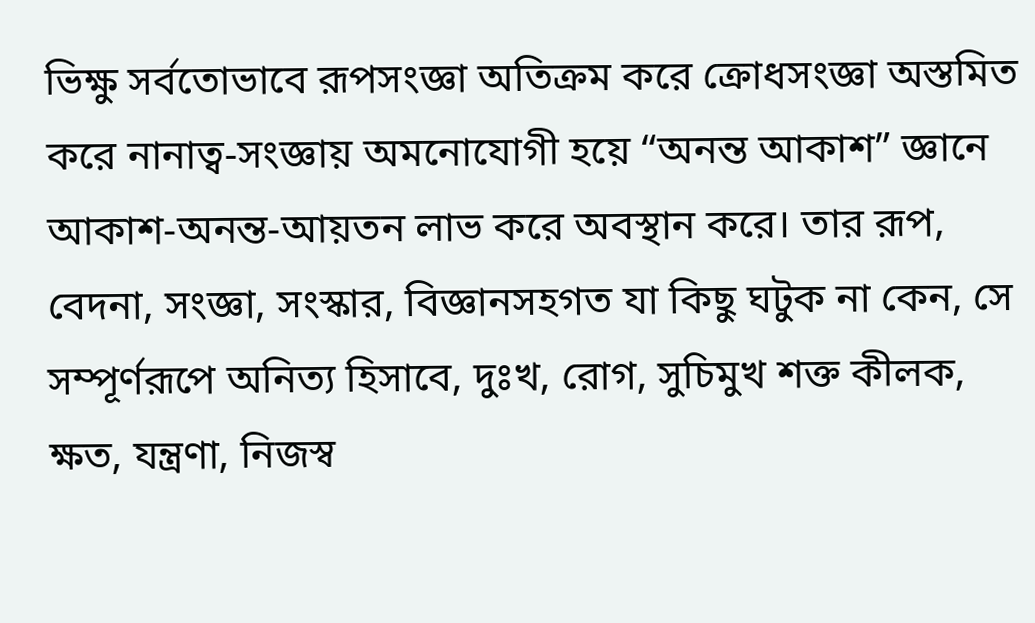ভিক্ষু সর্বতোভাবে রূপসংজ্ঞা অতিক্রম করে ক্রোধসংজ্ঞা অস্তমিত করে নানাত্ব-সংজ্ঞায় অমনোযোগী হয়ে “অনন্ত আকাশ” জ্ঞানে আকাশ-অনন্ত-আয়তন লাভ করে অবস্থান করে। তার রূপ, বেদনা, সংজ্ঞা, সংস্কার, বিজ্ঞানসহগত যা কিছু ঘটুক না কেন, সে সম্পূর্ণরূপে অনিত্য হিসাবে, দুঃখ, রোগ, সুচিমুখ শক্ত কীলক, ক্ষত, যন্ত্রণা, নিজস্ব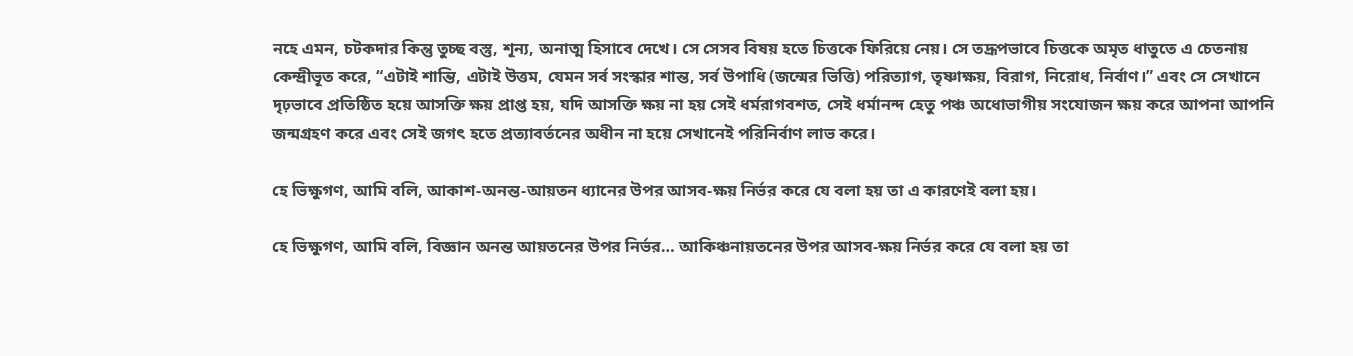নহে এমন, চটকদার কিন্তু তুচ্ছ বস্তু, শূন্য, অনাত্ম হিসাবে দেখে। সে সেসব বিষয় হতে চিত্তকে ফিরিয়ে নেয়। সে তদ্রূপভাবে চিত্তকে অমৃত ধাতুতে এ চেতনায় কেন্দ্রীভূত করে, “এটাই শান্তি, এটাই উত্তম, যেমন সর্ব সংস্কার শান্ত, সর্ব উপাধি (জন্মের ভিত্তি) পরিত্যাগ, তৃষ্ণাক্ষয়, বিরাগ, নিরোধ, নির্বাণ।” এবং সে সেখানে দৃঢ়ভাবে প্রতিষ্ঠিত হয়ে আসক্তি ক্ষয় প্রাপ্ত হয়, যদি আসক্তি ক্ষয় না হয় সেই ধর্মরাগবশত, সেই ধর্মানন্দ হেতু পঞ্চ অধোভাগীয় সংযোজন ক্ষয় করে আপনা আপনি জন্মগ্রহণ করে এবং সেই জগৎ হতে প্রত্যাবর্তনের অধীন না হয়ে সেখানেই পরিনির্বাণ লাভ করে।

হে ভিক্ষুগণ, আমি বলি, আকাশ-অনন্ত-আয়তন ধ্যানের উপর আসব-ক্ষয় নির্ভর করে যে বলা হয় তা এ কারণেই বলা হয়।

হে ভিক্ষুগণ, আমি বলি, বিজ্ঞান অনন্ত আয়তনের উপর নির্ভর… আকিঞ্চনায়তনের উপর আসব-ক্ষয় নির্ভর করে যে বলা হয় তা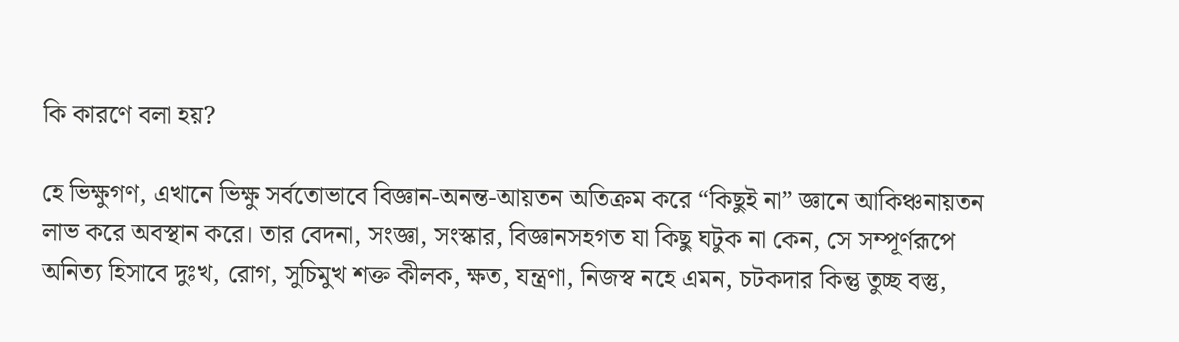কি কারণে বলা হয়?

হে ভিক্ষুগণ, এখানে ভিক্ষু সর্বতোভাবে বিজ্ঞান-অনন্ত-আয়তন অতিক্রম করে “কিছুই না” জ্ঞানে আকিঞ্চনায়তন লাভ করে অবস্থান করে। তার বেদনা, সংজ্ঞা, সংস্কার, বিজ্ঞানসহগত যা কিছু ঘটুক না কেন, সে সম্পূর্ণরূপে অনিত্য হিসাবে দুঃখ, রোগ, সুচিমুখ শক্ত কীলক, ক্ষত, যন্ত্রণা, নিজস্ব নহে এমন, চটকদার কিন্তু তুচ্ছ বস্তু,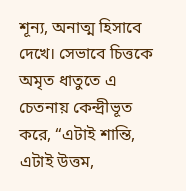শূন্য, অনাত্ম হিসাবে দেখে। সেভাবে চিত্তকে অমৃত ধাতুতে এ চেতনায় কেন্দ্রীভূত করে, “এটাই শান্তি, এটাই উত্তম,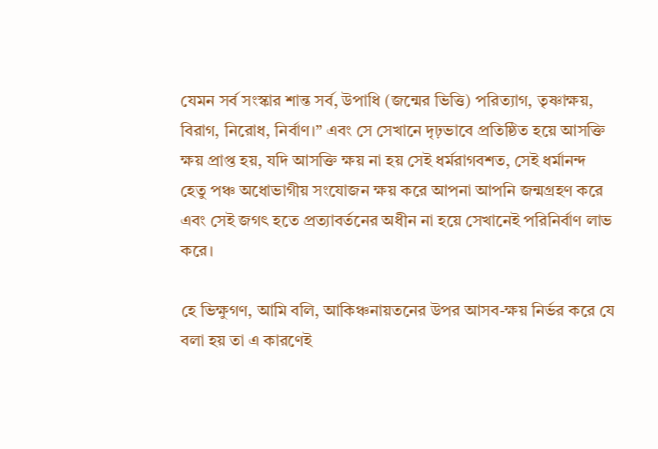যেমন সর্ব সংস্কার শান্ত সর্ব, উপাধি (জন্মের ভিত্তি) পরিত্যাগ, তৃষ্ণাক্ষয়, বিরাগ, নিরোধ, নির্বাণ।” এবং সে সেখানে দৃঢ়ভাবে প্রতিষ্ঠিত হয়ে আসক্তি ক্ষয় প্রাপ্ত হয়, যদি আসক্তি ক্ষয় না হয় সেই ধর্মরাগবশত, সেই ধর্মানন্দ হেতু পঞ্চ অধোভাগীয় সংযোজন ক্ষয় করে আপনা আপনি জন্মগ্রহণ করে এবং সেই জগৎ হতে প্রত্যাবর্তনের অধীন না হয়ে সেখানেই পরিনির্বাণ লাভ করে।

হে ভিক্ষুগণ, আমি বলি, আকিঞ্চনায়তনের উপর আসব-ক্ষয় নির্ভর করে যে বলা হয় তা এ কারণেই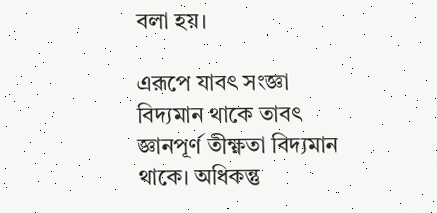বলা হয়।

এরূপে যাবৎ সংজ্ঞা বিদ্যমান থাকে তাবৎ জ্ঞানপূর্ণ তীক্ষ্ণতা বিদ্যমান থাকে। অধিকন্তু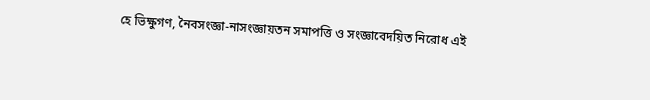হে ভিক্ষুগণ, নৈবসংজ্ঞা-নাসংজ্ঞায়তন সমাপত্তি ও সংজ্ঞাবেদয়িত নিরোধ এই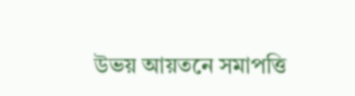উভয় আয়তনে সমাপত্তি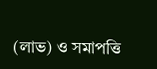(লাভ) ও সমাপত্তি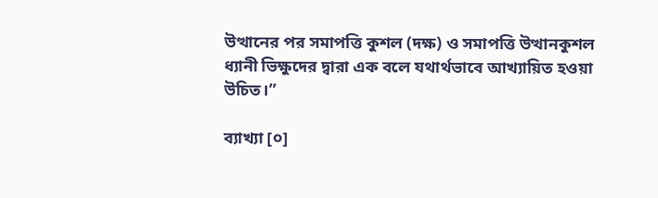উত্থানের পর সমাপত্তি কুশল (দক্ষ) ও সমাপত্তি উত্থানকুশল ধ্যানী ভিক্ষুদের দ্বারা এক বলে যথার্থভাবে আখ্যায়িত হওয়া উচিত।”

ব্যাখ্যা [০]